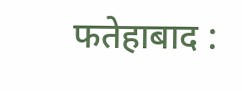फतेहाबाद :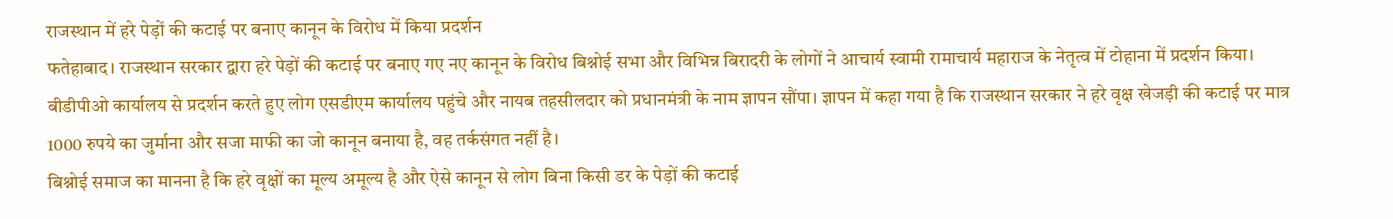राजस्थान में हरे पेड़ों की कटाई पर बनाए कानून के विरोध में किया प्रदर्शन
फतेहाबाद। राजस्थान सरकार द्वारा हरे पेड़ों की कटाई पर बनाए गए नए कानून के विरोध बिश्नोई सभा और विभिन्न बिरादरी के लोगों ने आचार्य स्वामी रामाचार्य महाराज के नेतृत्व में टोहाना में प्रदर्शन किया। बीडीपीओ कार्यालय से प्रदर्शन करते हुए लोग एसडीएम कार्यालय पहुंचे और नायब तहसीलदार को प्रधानमंत्री के नाम ज्ञापन सौंपा। ज्ञापन में कहा गया है कि राजस्थान सरकार ने हरे वृक्ष खेजड़ी की कटाई पर मात्र 1000 रुपये का जुर्माना और सजा माफी का जो कानून बनाया है, वह तर्कसंगत नहीं है।
बिश्नोई समाज का मानना है कि हरे वृक्षों का मूल्य अमूल्य है और ऐसे कानून से लोग बिना किसी डर के पेड़ों की कटाई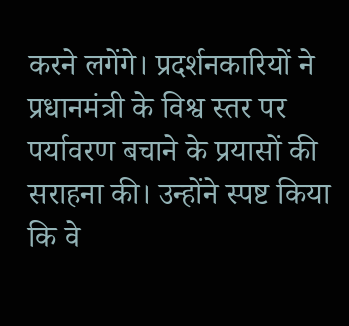करने लगेंगे। प्रदर्शनकारियों ने प्रधानमंत्री के विश्व स्तर पर पर्यावरण बचाने के प्रयासों की सराहना की। उन्होंने स्पष्ट किया कि वे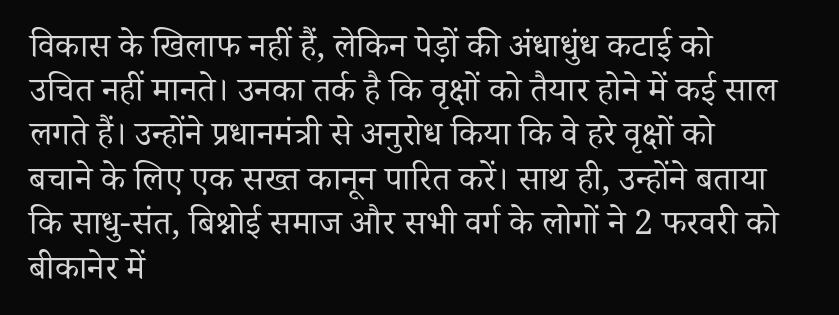विकास के खिलाफ नहीं हैं, लेकिन पेड़ों की अंधाधुंध कटाई को उचित नहीं मानते। उनका तर्क है कि वृक्षों को तैयार होने में कई साल लगते हैं। उन्होंने प्रधानमंत्री से अनुरोध किया कि वे हरे वृक्षों को बचाने के लिए एक सख्त कानून पारित करें। साथ ही, उन्होंने बताया कि साधु-संत, बिश्नोई समाज और सभी वर्ग के लोगों ने 2 फरवरी को बीकानेर में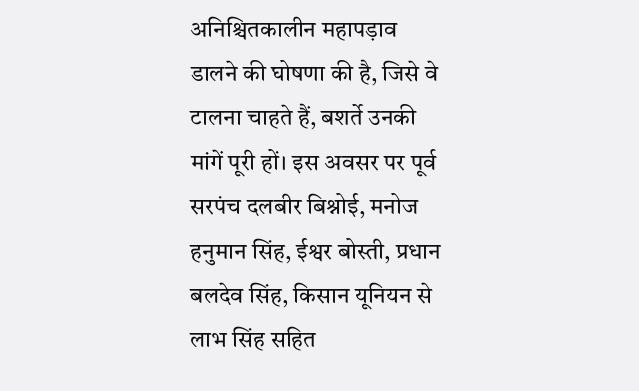अनिश्चितकालीन महापड़ाव डालने की घोषणा की है, जिसे वे टालना चाहते हैं, बशर्ते उनकी मांगें पूरी हों। इस अवसर पर पूर्व सरपंच दलबीर बिश्नोई, मनोज हनुमान सिंह, ईश्वर बोस्ती, प्रधान बलदेव सिंह, किसान यूनियन से लाभ सिंह सहित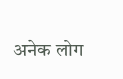अनेक लोग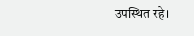उपस्थित रहे।